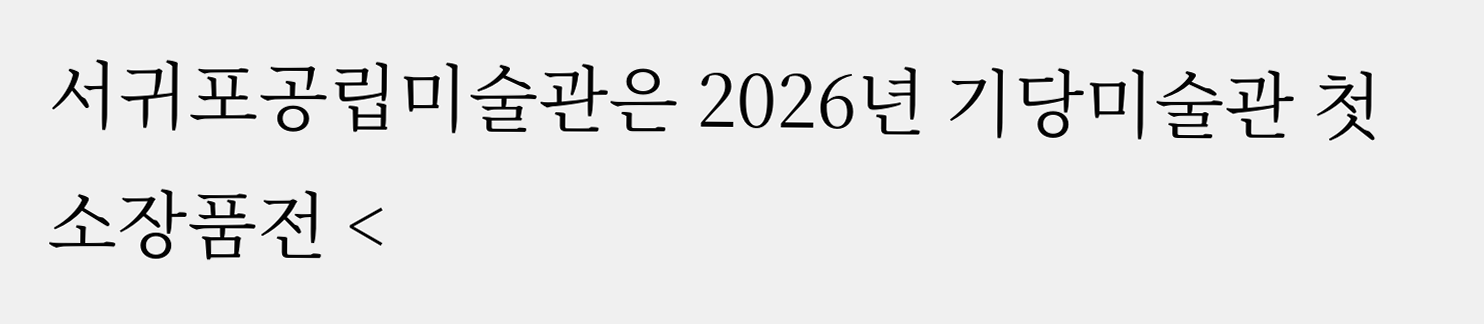서귀포공립미술관은 2026년 기당미술관 첫 소장품전 <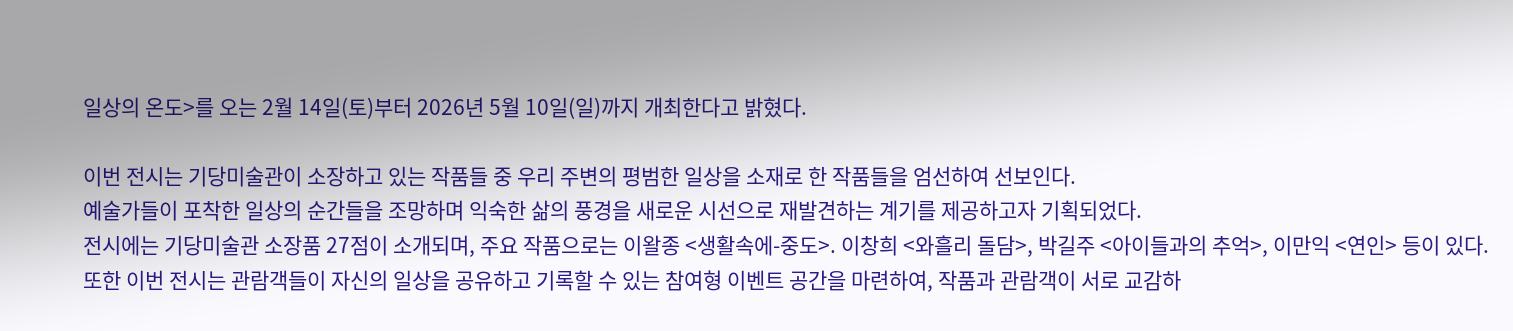일상의 온도>를 오는 2월 14일(토)부터 2026년 5월 10일(일)까지 개최한다고 밝혔다.

이번 전시는 기당미술관이 소장하고 있는 작품들 중 우리 주변의 평범한 일상을 소재로 한 작품들을 엄선하여 선보인다.
예술가들이 포착한 일상의 순간들을 조망하며 익숙한 삶의 풍경을 새로운 시선으로 재발견하는 계기를 제공하고자 기획되었다.
전시에는 기당미술관 소장품 27점이 소개되며, 주요 작품으로는 이왈종 <생활속에-중도>. 이창희 <와흘리 돌담>, 박길주 <아이들과의 추억>, 이만익 <연인> 등이 있다.
또한 이번 전시는 관람객들이 자신의 일상을 공유하고 기록할 수 있는 참여형 이벤트 공간을 마련하여, 작품과 관람객이 서로 교감하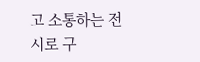고 소통하는 전시로 구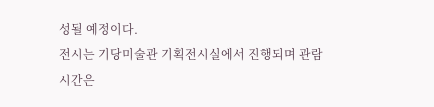성될 예정이다.
전시는 기당미술관 기획전시실에서 진행되며 관람시간은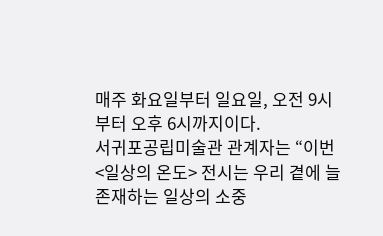매주 화요일부터 일요일, 오전 9시부터 오후 6시까지이다.
서귀포공립미술관 관계자는 “이번 <일상의 온도> 전시는 우리 곁에 늘 존재하는 일상의 소중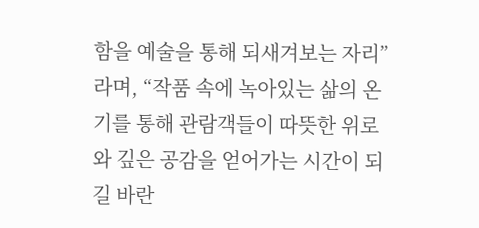함을 예술을 통해 되새겨보는 자리”라며, “작품 속에 녹아있는 삶의 온기를 통해 관람객들이 따뜻한 위로와 깊은 공감을 얻어가는 시간이 되길 바란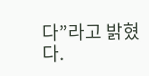다”라고 밝혔다.